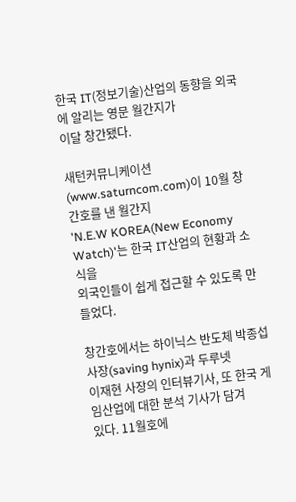한국 IT(정보기술)산업의 동향을 외국에 알리는 영문 월간지가
이달 창간됐다.

새턴커뮤니케이션(www.saturncom.com)이 10월 창간호를 낸 월간지
'N.E.W KOREA(New Economy Watch)'는 한국 IT산업의 현황과 소식을
외국인들이 쉽게 접근할 수 있도록 만들었다.

창간호에서는 하이닉스 반도체 박종섭 사장(saving hynix)과 두루넷
이재현 사장의 인터뷰기사, 또 한국 게임산업에 대한 분석 기사가 담겨
있다. 11월호에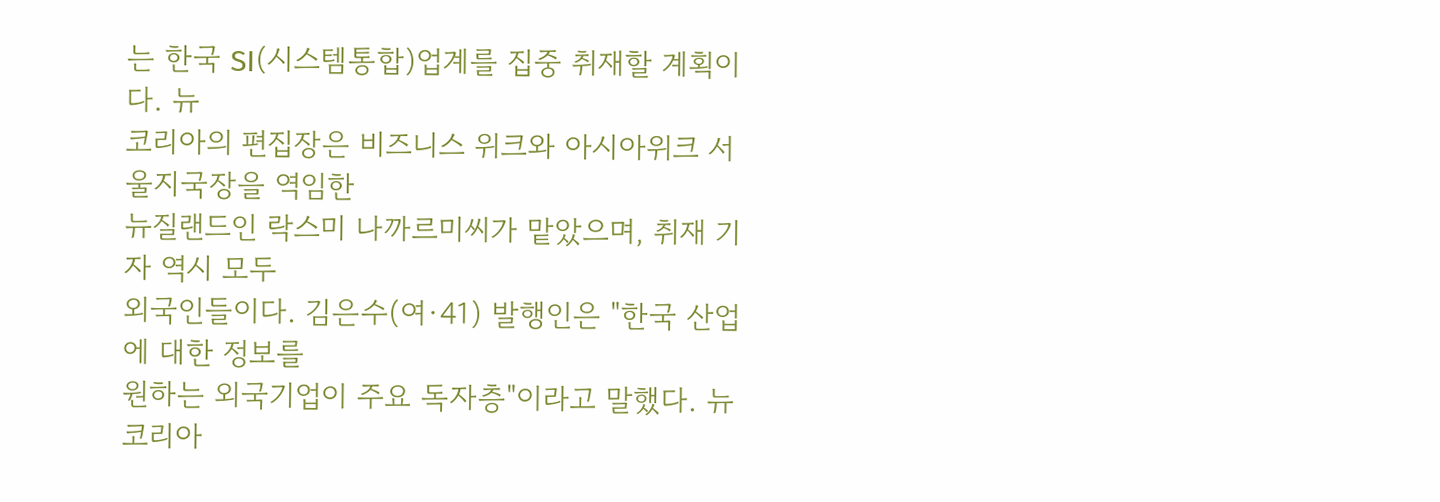는 한국 SI(시스템통합)업계를 집중 취재할 계획이다. 뉴
코리아의 편집장은 비즈니스 위크와 아시아위크 서울지국장을 역임한
뉴질랜드인 락스미 나까르미씨가 맡았으며, 취재 기자 역시 모두
외국인들이다. 김은수(여·41) 발행인은 "한국 산업에 대한 정보를
원하는 외국기업이 주요 독자층"이라고 말했다. 뉴 코리아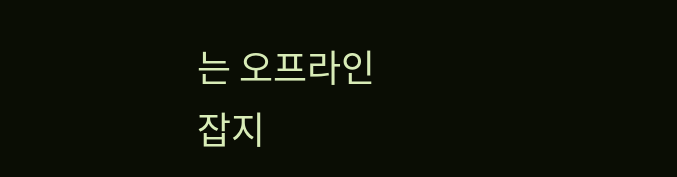는 오프라인
잡지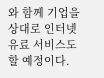와 함께 기업을 상대로 인터넷 유료 서비스도 할 예정이다.